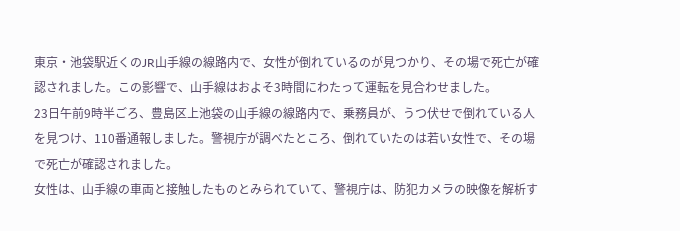東京・池袋駅近くのJR山手線の線路内で、女性が倒れているのが見つかり、その場で死亡が確認されました。この影響で、山手線はおよそ3時間にわたって運転を見合わせました。
23日午前9時半ごろ、豊島区上池袋の山手線の線路内で、乗務員が、うつ伏せで倒れている人を見つけ、110番通報しました。警視庁が調べたところ、倒れていたのは若い女性で、その場で死亡が確認されました。
女性は、山手線の車両と接触したものとみられていて、警視庁は、防犯カメラの映像を解析す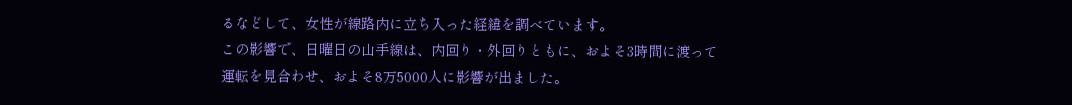るなどして、女性が線路内に立ち入った経緯を調べています。
この影響で、日曜日の山手線は、内回り・外回りともに、およそ3時間に渡って運転を見合わせ、およそ8万5000人に影響が出ました。